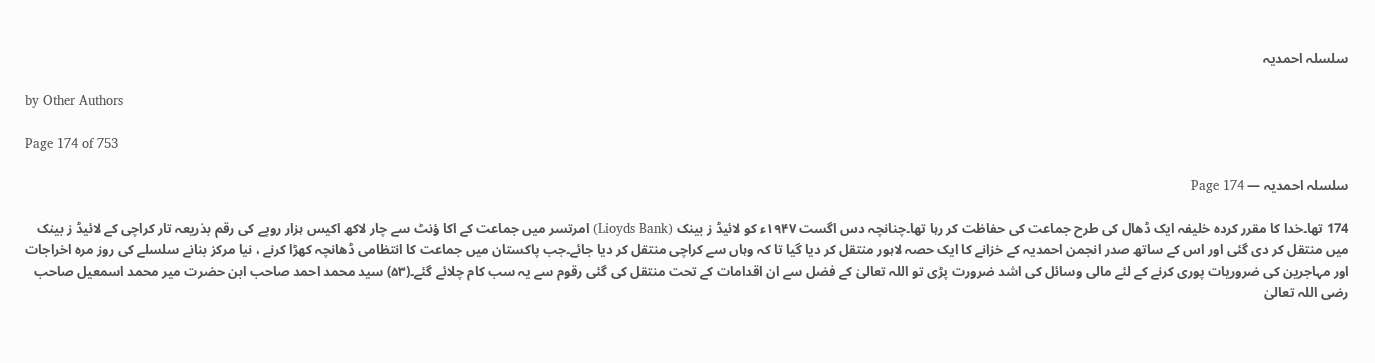سلسلہ احمدیہ

by Other Authors

Page 174 of 753

سلسلہ احمدیہ — Page 174

174 تھا۔خدا کا مقرر کردہ خلیفہ ایک ڈھال کی طرح جماعت کی حفاظت کر رہا تھا۔چنانچہ دس اگست ۱۹۴۷ء کو لائیڈ ز بینک (Lioyds Bank) امرتسر میں جماعت کے اکا ؤنٹ سے چار لاکھ اکیس ہزار روپے کی رقم بذریعہ تار کراچی کے لائیڈ ز بینک میں منتقل کر دی گئی اور اس کے ساتھ صدر انجمن احمدیہ کے خزانے کا ایک حصہ لاہور منتقل کر دیا گیا تا کہ وہاں سے کراچی منتقل کر دیا جائے۔جب پاکستان میں جماعت کا انتظامی ڈھانچہ کھڑا کرنے ، نیا مرکز بنانے سلسلے کی روز مرہ اخراجات اور مہاجرین کی ضروریات پوری کرنے کے لئے مالی وسائل کی اشد ضرورت پڑی تو اللہ تعالیٰ کے فضل سے ان اقدامات کے تحت منتقل کی گئی رقوم سے یہ سب کام چلائے گئے۔(۵۳) سید محمد احمد صاحب ابن حضرت میر محمد اسمعیل صاحب رضی اللہ تعالیٰ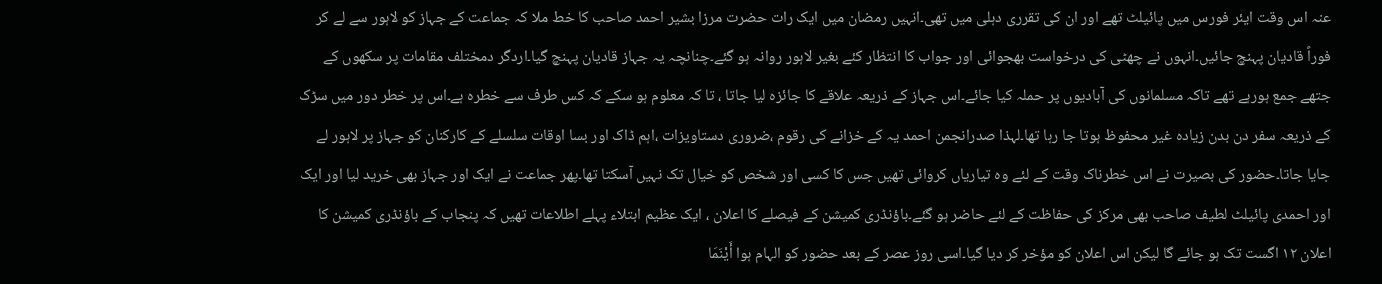عنہ اس وقت ایئر فورس میں پائیلٹ تھے اور ان کی تقرری دہلی میں تھی۔انہیں رمضان میں ایک رات حضرت مرزا بشیر احمد صاحب کا خط ملا کہ جماعت کے جہاز کو لاہور سے لے کر فوراً قادیان پہنچ جائیں۔انہوں نے چھٹی کی درخواست بھجوائی اور جواب کا انتظار کئے بغیر لاہور روانہ ہو گئے۔چنانچہ یہ جہاز قادیان پہنچ گیا۔اردگر دمختلف مقامات پر سکھوں کے جتھے جمع ہورہے تھے تاکہ مسلمانوں کی آبادیوں پر حملہ کیا جائے۔اس جہاز کے ذریعہ علاقے کا جائزہ لیا جاتا ، تا کہ معلوم ہو سکے کہ کس طرف سے خطرہ ہے۔اس پر خطر دور میں سڑک کے ذریعہ سفر دن بدن زیادہ غیر محفوظ ہوتا جا رہا تھا۔لہذا صدرانجمن احمد یہ کے خزانے کی رقوم ،ضروری دستاویزات ،اہم ڈاک اور بسا اوقات سلسلے کے کارکنان کو جہاز پر لاہور لے جایا جاتا۔حضور کی بصیرت نے اس خطرناک وقت کے لئے وہ تیاریاں کروائی تھیں جس کا کسی اور شخص کو خیال تک نہیں آسکتا تھا۔پھر جماعت نے ایک اور جہاز بھی خرید لیا اور ایک اور احمدی پائیلٹ لطیف صاحب بھی مرکز کی حفاظت کے لئے حاضر ہو گئے۔باؤنڈری کمیشن کے فیصلے کا اعلان ، ایک عظیم ابتلاء پہلے اطلاعات تھیں کہ پنجاب کے باؤنڈری کمیشن کا اعلان ۱۲ اگست تک ہو جائے گا لیکن اس اعلان کو مؤخر کر دیا گیا۔اسی روز عصر کے بعد حضور کو الہام ہوا أَيْنَمَا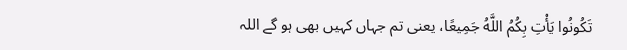تَكُونُوا يَأْتِ بِكُمُ اللَّهُ جَمِيعًا، یعنی تم جہاں کہیں بھی ہو گے اللہ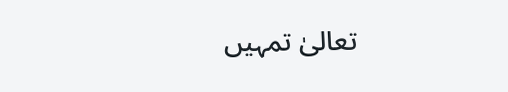تعالیٰ تمہیں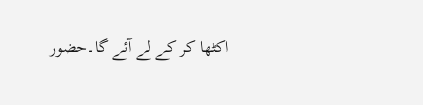اکٹھا کر کے لے آئے گا۔حضور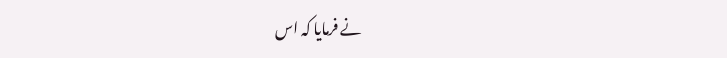نے فرمایا کہ اس